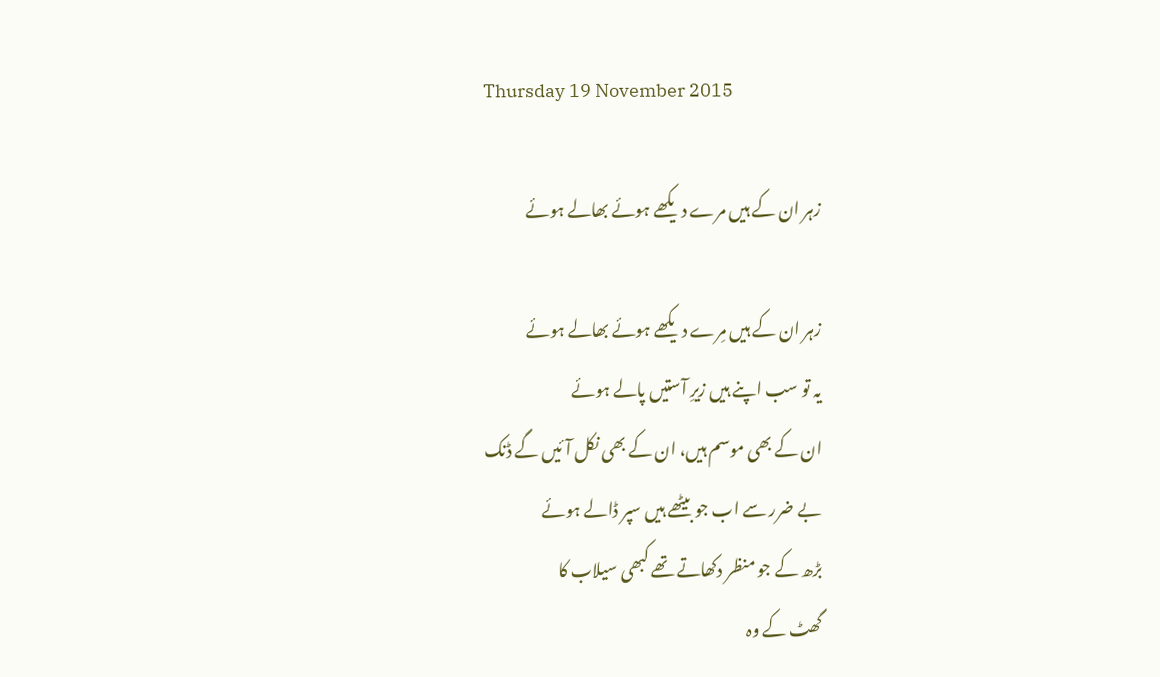Thursday 19 November 2015

زہر ان کے ہیں مرے دیکھے ہوئے بھالے ہوئے

زہر ان کے ہیں مِرے دیکھے ہوئے بھالے ہوئے
یہ تو سب اپنے ہیں زیرِ آستیں پالے ہوئے
ان کے بھی موسم ہیں، ان کے بھی نکل آئیں گے ڈنک
بے ضرر سے اب جو بیٹھے ہیں سپر ڈالے ہوئے
بڑھ کے جو منظر دکھاتے تھے کبھی سیلاب کا
گھٹ کے وہ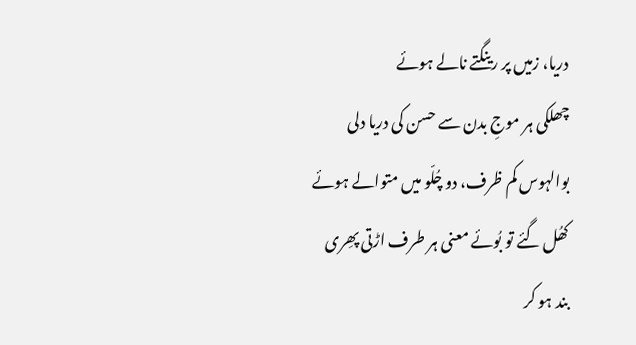دریا، زمیں پر رینگتے نالے ہوئے
چھلکی ہر موجِ بدن سے حسن کی دریا دلی
بوالہوس کم ظرف، دو چُلّو میں متوالے ہوئے
کھُل گئے تو بُوئے معنی ہر طرف اڑتی پھِری
بند ہو کر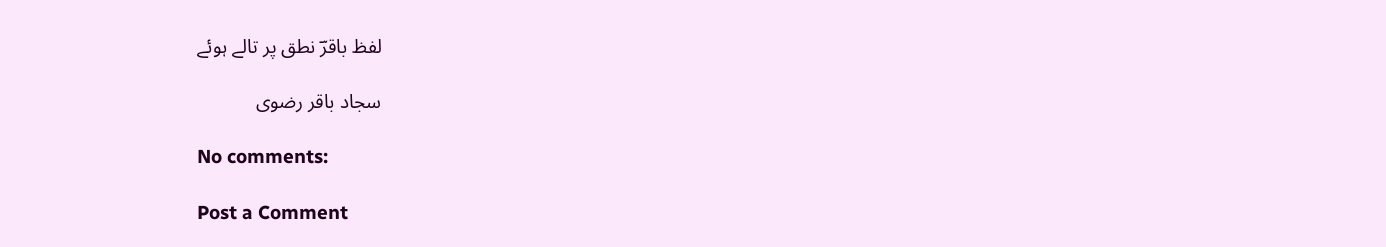لفظ باقرؔ نطق پر تالے ہوئے

سجاد باقر رضوی

No comments:

Post a Comment